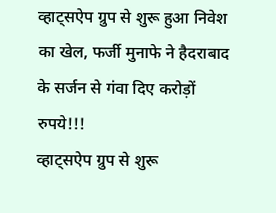व्हाट्सऐप ग्रुप से शुरू हुआ निवेश का खेल, फर्जी मुनाफे ने हैदराबाद के सर्जन से गंवा दिए करोड़ों रुपये!!!
व्हाट्सऐप ग्रुप से शुरू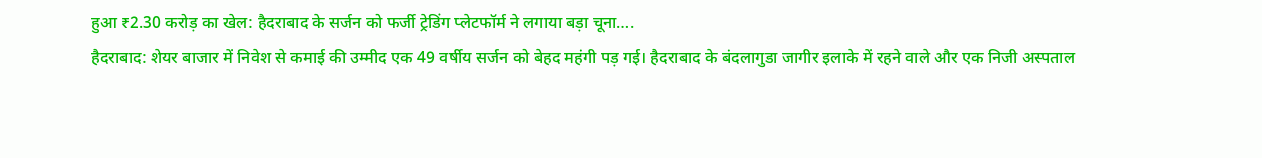हुआ ₹2.30 करोड़ का खेल: हैदराबाद के सर्जन को फर्जी ट्रेडिंग प्लेटफॉर्म ने लगाया बड़ा चूना….
हैदराबाद: शेयर बाजार में निवेश से कमाई की उम्मीद एक 49 वर्षीय सर्जन को बेहद महंगी पड़ गई। हैदराबाद के बंदलागुडा जागीर इलाके में रहने वाले और एक निजी अस्पताल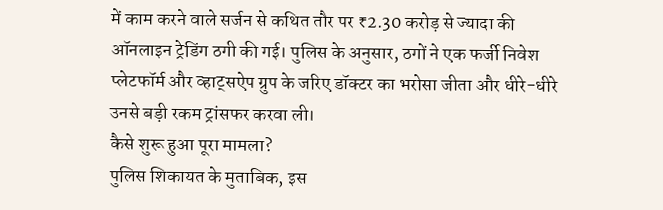में काम करने वाले सर्जन से कथित तौर पर ₹2.30 करोड़ से ज्यादा की ऑनलाइन ट्रेडिंग ठगी की गई। पुलिस के अनुसार, ठगों ने एक फर्जी निवेश प्लेटफॉर्म और व्हाट्सऐप ग्रुप के जरिए डॉक्टर का भरोसा जीता और धीरे-धीरे उनसे बड़ी रकम ट्रांसफर करवा ली।
कैसे शुरू हुआ पूरा मामला?
पुलिस शिकायत के मुताबिक, इस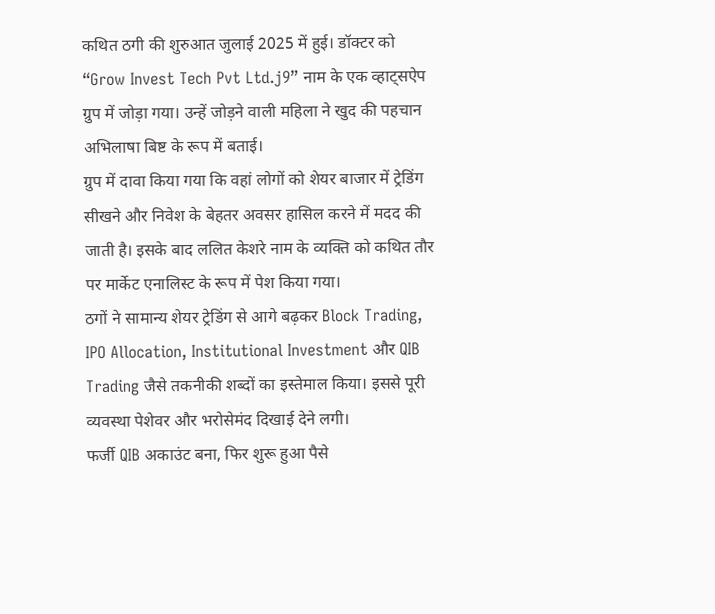कथित ठगी की शुरुआत जुलाई 2025 में हुई। डॉक्टर को “Grow Invest Tech Pvt Ltd.j9” नाम के एक व्हाट्सऐप ग्रुप में जोड़ा गया। उन्हें जोड़ने वाली महिला ने खुद की पहचान अभिलाषा बिष्ट के रूप में बताई।
ग्रुप में दावा किया गया कि वहां लोगों को शेयर बाजार में ट्रेडिंग सीखने और निवेश के बेहतर अवसर हासिल करने में मदद की जाती है। इसके बाद ललित केशरे नाम के व्यक्ति को कथित तौर पर मार्केट एनालिस्ट के रूप में पेश किया गया।
ठगों ने सामान्य शेयर ट्रेडिंग से आगे बढ़कर Block Trading, IPO Allocation, Institutional Investment और QIB Trading जैसे तकनीकी शब्दों का इस्तेमाल किया। इससे पूरी व्यवस्था पेशेवर और भरोसेमंद दिखाई देने लगी।
फर्जी QIB अकाउंट बना, फिर शुरू हुआ पैसे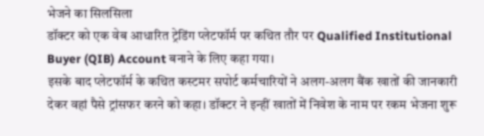भेजने का सिलसिला
डॉक्टर को एक वेब आधारित ट्रेडिंग प्लेटफॉर्म पर कथित तौर पर Qualified Institutional Buyer (QIB) Account बनाने के लिए कहा गया।
इसके बाद प्लेटफॉर्म के कथित कस्टमर सपोर्ट कर्मचारियों ने अलग-अलग बैंक खातों की जानकारी देकर वहां पैसे ट्रांसफर करने को कहा। डॉक्टर ने इन्हीं खातों में निवेश के नाम पर रकम भेजना शुरू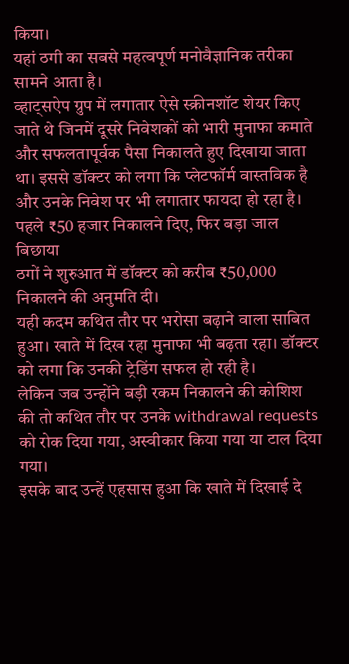किया।
यहां ठगी का सबसे महत्वपूर्ण मनोवैज्ञानिक तरीका सामने आता है।
व्हाट्सऐप ग्रुप में लगातार ऐसे स्क्रीनशॉट शेयर किए जाते थे जिनमें दूसरे निवेशकों को भारी मुनाफा कमाते और सफलतापूर्वक पैसा निकालते हुए दिखाया जाता था। इससे डॉक्टर को लगा कि प्लेटफॉर्म वास्तविक है और उनके निवेश पर भी लगातार फायदा हो रहा है।
पहले ₹50 हजार निकालने दिए, फिर बड़ा जाल बिछाया
ठगों ने शुरुआत में डॉक्टर को करीब ₹50,000 निकालने की अनुमति दी।
यही कदम कथित तौर पर भरोसा बढ़ाने वाला साबित हुआ। खाते में दिख रहा मुनाफा भी बढ़ता रहा। डॉक्टर को लगा कि उनकी ट्रेडिंग सफल हो रही है।
लेकिन जब उन्होंने बड़ी रकम निकालने की कोशिश की तो कथित तौर पर उनके withdrawal requests को रोक दिया गया, अस्वीकार किया गया या टाल दिया गया।
इसके बाद उन्हें एहसास हुआ कि खाते में दिखाई दे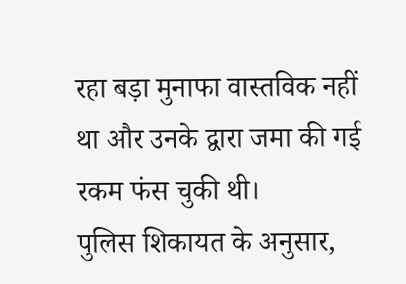रहा बड़ा मुनाफा वास्तविक नहीं था और उनके द्वारा जमा की गई रकम फंस चुकी थी।
पुलिस शिकायत के अनुसार,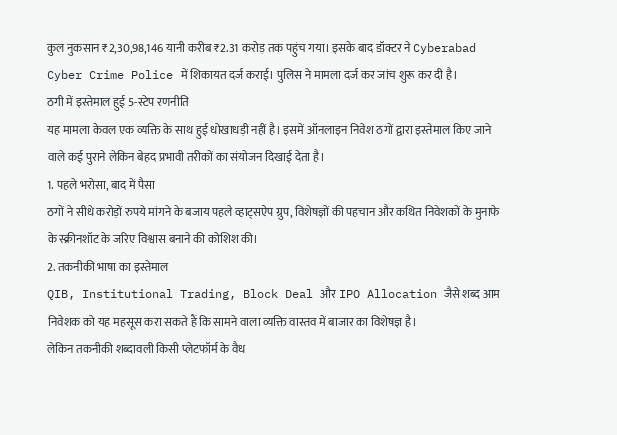कुल नुकसान ₹2,30,98,146 यानी करीब ₹2.31 करोड़ तक पहुंच गया। इसके बाद डॉक्टर ने Cyberabad Cyber Crime Police में शिकायत दर्ज कराई। पुलिस ने मामला दर्ज कर जांच शुरू कर दी है।
ठगी में इस्तेमाल हुई 5-स्टेप रणनीति
यह मामला केवल एक व्यक्ति के साथ हुई धोखाधड़ी नहीं है। इसमें ऑनलाइन निवेश ठगों द्वारा इस्तेमाल किए जाने वाले कई पुराने लेकिन बेहद प्रभावी तरीकों का संयोजन दिखाई देता है।
1. पहले भरोसा, बाद में पैसा
ठगों ने सीधे करोड़ों रुपये मांगने के बजाय पहले व्हाट्सऐप ग्रुप, विशेषज्ञों की पहचान और कथित निवेशकों के मुनाफे के स्क्रीनशॉट के जरिए विश्वास बनाने की कोशिश की।
2. तकनीकी भाषा का इस्तेमाल
QIB, Institutional Trading, Block Deal और IPO Allocation जैसे शब्द आम निवेशक को यह महसूस करा सकते हैं कि सामने वाला व्यक्ति वास्तव में बाजार का विशेषज्ञ है।
लेकिन तकनीकी शब्दावली किसी प्लेटफॉर्म के वैध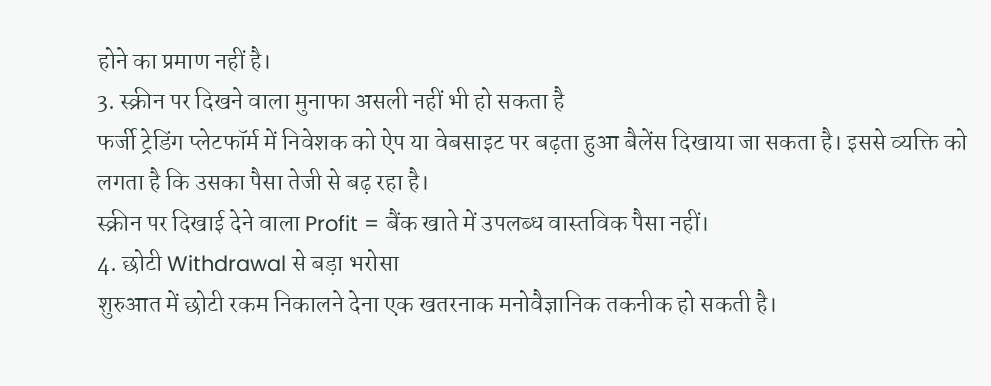होने का प्रमाण नहीं है।
3. स्क्रीन पर दिखने वाला मुनाफा असली नहीं भी हो सकता है
फर्जी ट्रेडिंग प्लेटफॉर्म में निवेशक को ऐप या वेबसाइट पर बढ़ता हुआ बैलेंस दिखाया जा सकता है। इससे व्यक्ति को लगता है कि उसका पैसा तेजी से बढ़ रहा है।
स्क्रीन पर दिखाई देने वाला Profit = बैंक खाते में उपलब्ध वास्तविक पैसा नहीं।
4. छोटी Withdrawal से बड़ा भरोसा
शुरुआत में छोटी रकम निकालने देना एक खतरनाक मनोवैज्ञानिक तकनीक हो सकती है।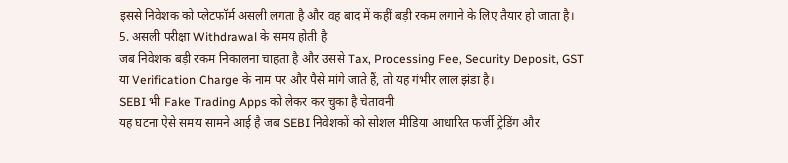इससे निवेशक को प्लेटफॉर्म असली लगता है और वह बाद में कहीं बड़ी रकम लगाने के लिए तैयार हो जाता है।
5. असली परीक्षा Withdrawal के समय होती है
जब निवेशक बड़ी रकम निकालना चाहता है और उससे Tax, Processing Fee, Security Deposit, GST या Verification Charge के नाम पर और पैसे मांगे जाते हैं, तो यह गंभीर लाल झंडा है।
SEBI भी Fake Trading Apps को लेकर कर चुका है चेतावनी
यह घटना ऐसे समय सामने आई है जब SEBI निवेशकों को सोशल मीडिया आधारित फर्जी ट्रेडिंग और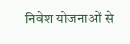निवेश योजनाओं से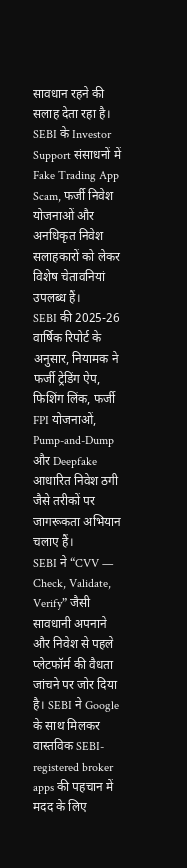सावधान रहने की सलाह देता रहा है। SEBI के Investor Support संसाधनों में Fake Trading App Scam, फर्जी निवेश योजनाओं और अनधिकृत निवेश सलाहकारों को लेकर विशेष चेतावनियां उपलब्ध हैं।
SEBI की 2025-26 वार्षिक रिपोर्ट के अनुसार, नियामक ने फर्जी ट्रेडिंग ऐप, फिशिंग लिंक, फर्जी FPI योजनाओं, Pump-and-Dump और Deepfake आधारित निवेश ठगी जैसे तरीकों पर जागरूकता अभियान चलाए हैं।
SEBI ने “CVV — Check, Validate, Verify” जैसी सावधानी अपनाने और निवेश से पहले प्लेटफॉर्म की वैधता जांचने पर जोर दिया है। SEBI ने Google के साथ मिलकर वास्तविक SEBI-registered broker apps की पहचान में मदद के लिए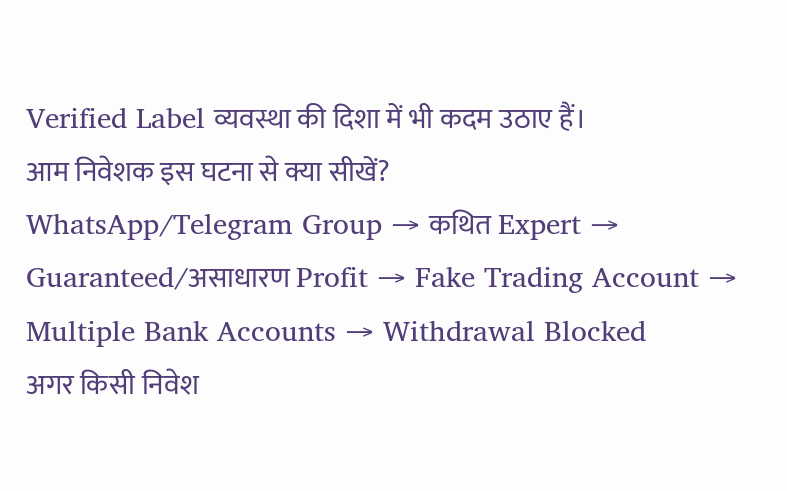Verified Label व्यवस्था की दिशा में भी कदम उठाए हैं।
आम निवेशक इस घटना से क्या सीखें?
WhatsApp/Telegram Group → कथित Expert → Guaranteed/असाधारण Profit → Fake Trading Account → Multiple Bank Accounts → Withdrawal Blocked
अगर किसी निवेश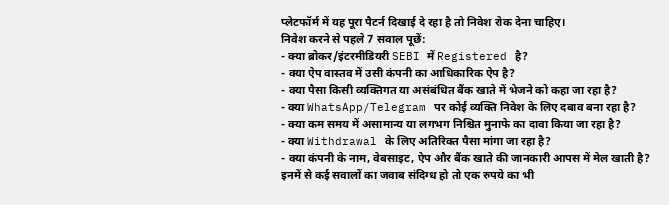प्लेटफॉर्म में यह पूरा पैटर्न दिखाई दे रहा है तो निवेश रोक देना चाहिए।
निवेश करने से पहले 7 सवाल पूछें:
- क्या ब्रोकर/इंटरमीडियरी SEBI में Registered है?
- क्या ऐप वास्तव में उसी कंपनी का आधिकारिक ऐप है?
- क्या पैसा किसी व्यक्तिगत या असंबंधित बैंक खाते में भेजने को कहा जा रहा है?
- क्या WhatsApp/Telegram पर कोई व्यक्ति निवेश के लिए दबाव बना रहा है?
- क्या कम समय में असामान्य या लगभग निश्चित मुनाफे का दावा किया जा रहा है?
- क्या Withdrawal के लिए अतिरिक्त पैसा मांगा जा रहा है?
- क्या कंपनी के नाम, वेबसाइट, ऐप और बैंक खाते की जानकारी आपस में मेल खाती है?
इनमें से कई सवालों का जवाब संदिग्ध हो तो एक रुपये का भी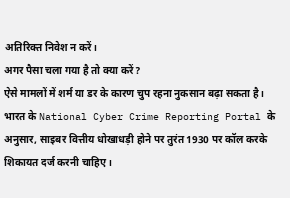अतिरिक्त निवेश न करें।
अगर पैसा चला गया है तो क्या करें?
ऐसे मामलों में शर्म या डर के कारण चुप रहना नुकसान बढ़ा सकता है।
भारत के National Cyber Crime Reporting Portal के अनुसार, साइबर वित्तीय धोखाधड़ी होने पर तुरंत 1930 पर कॉल करके शिकायत दर्ज करनी चाहिए।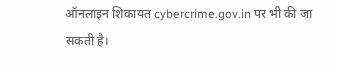ऑनलाइन शिकायत cybercrime.gov.in पर भी की जा सकती है।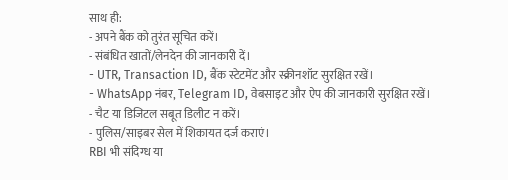साथ ही:
- अपने बैंक को तुरंत सूचित करें।
- संबंधित खातों/लेनदेन की जानकारी दें।
- UTR, Transaction ID, बैंक स्टेटमेंट और स्क्रीनशॉट सुरक्षित रखें।
- WhatsApp नंबर, Telegram ID, वेबसाइट और ऐप की जानकारी सुरक्षित रखें।
- चैट या डिजिटल सबूत डिलीट न करें।
- पुलिस/साइबर सेल में शिकायत दर्ज कराएं।
RBI भी संदिग्ध या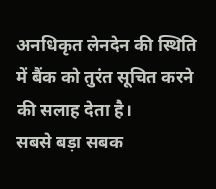अनधिकृत लेनदेन की स्थिति में बैंक को तुरंत सूचित करने की सलाह देता है।
सबसे बड़ा सबक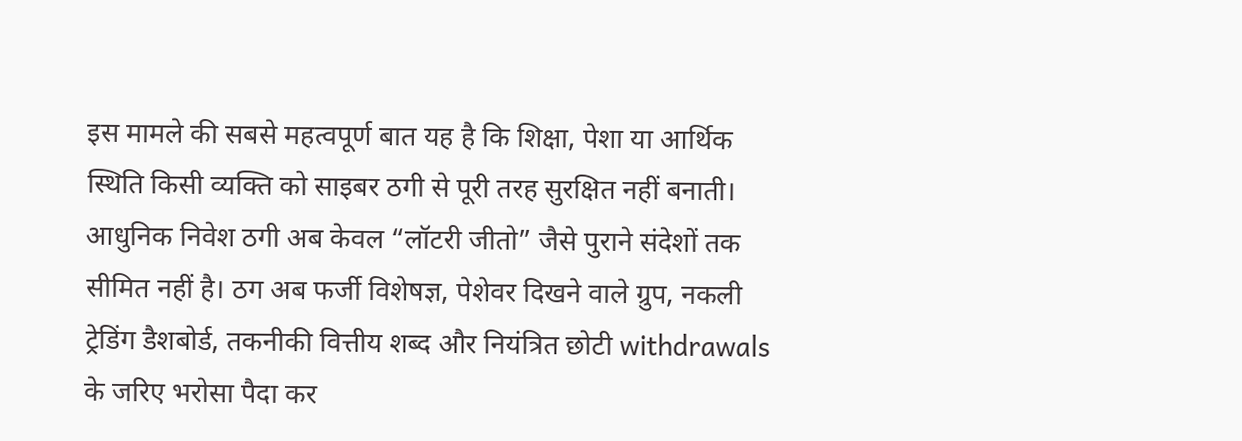इस मामले की सबसे महत्वपूर्ण बात यह है कि शिक्षा, पेशा या आर्थिक स्थिति किसी व्यक्ति को साइबर ठगी से पूरी तरह सुरक्षित नहीं बनाती।
आधुनिक निवेश ठगी अब केवल “लॉटरी जीतो” जैसे पुराने संदेशों तक सीमित नहीं है। ठग अब फर्जी विशेषज्ञ, पेशेवर दिखने वाले ग्रुप, नकली ट्रेडिंग डैशबोर्ड, तकनीकी वित्तीय शब्द और नियंत्रित छोटी withdrawals के जरिए भरोसा पैदा कर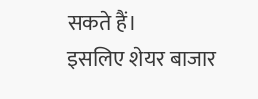सकते हैं।
इसलिए शेयर बाजार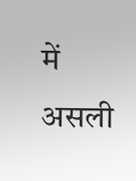में असली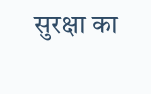सुरक्षा का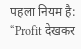पहला नियम है:
“Profit देखकर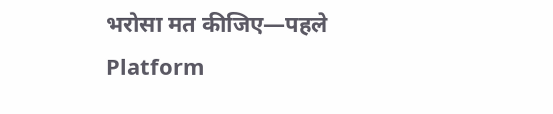भरोसा मत कीजिए—पहले Platform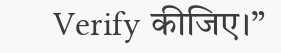Verify कीजिए।”